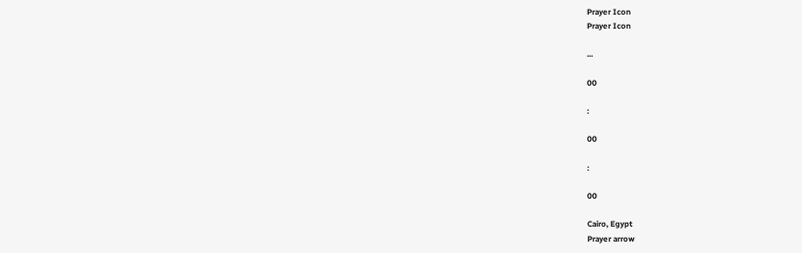Prayer Icon
Prayer Icon

...

00

:

00

:

00

Cairo, Egypt
Prayer arrow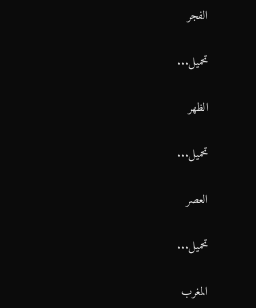الفجر

تحميل...

الظهر

تحميل...

العصر

تحميل...

المغرب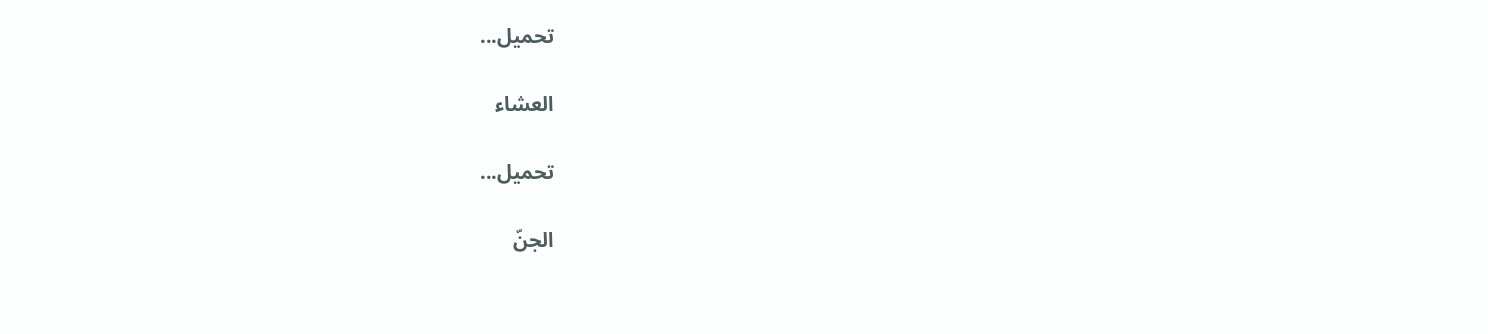تحميل...

العشاء

تحميل...

الجنّ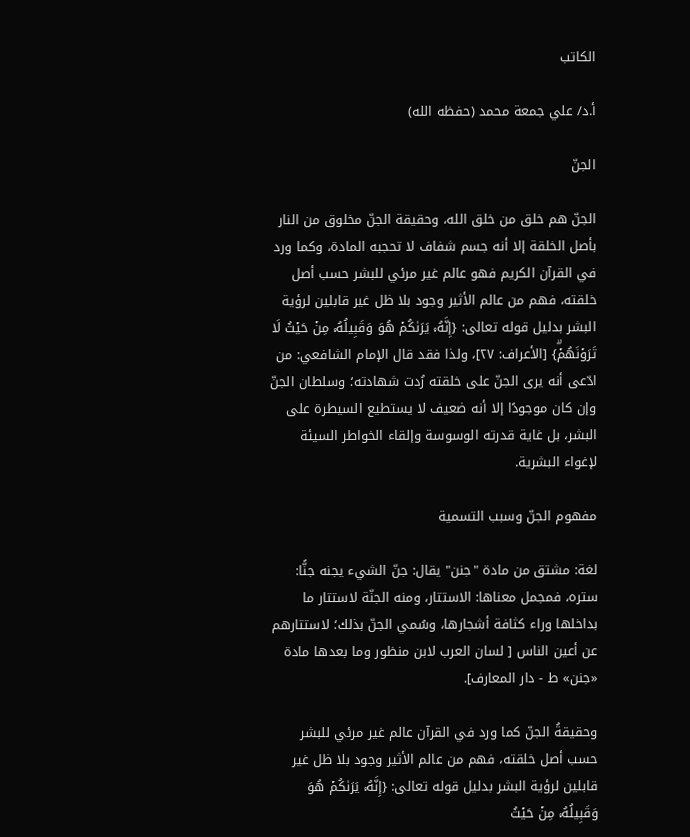الكاتب

أ.د/ علي جمعة محمد (حفظه الله)

الجنّ

الجنّ هم خلق من خلق الله، وحقيقة الجنّ مخلوق من النار بأصل الخلقة إلا أنه جسم شفاف لا تحجبه المادة، وكما ورد في القرآن الكريم فهو عالم غير مرئي للبشر حسب أصل خلقته، فهم من عالم الأثير وجود بلا ظل غير قابلين لرؤية البشر بدليل قوله تعالى: {إِنَّهُۥ يَرَىٰكُمۡ هُوَ وَقَبِيلُهُۥ مِنۡ حَيۡثُ لَا تَرَوۡنَهُمۡۗ} [الأعراف: ٢٧]، ولذا فقد قال الإمام الشافعي: من ادّعى أنه يرى الجنّ على خلقته رُدت شهادته؛ وسلطان الجنّ وإن كان موجودًا إلا أنه ضعيف لا يستطيع السيطرة على البشر، بل غاية قدرته الوسوسة وإلقاء الخواطر السيئة لإغواء البشرية.

مفهوم الجنّ وسبب التسمية

لغة: مشتق من مادة "جنن" يقال: جنّ الشيء يجنه جنًّا: ستره، فمجمل معناها: الاستتار، ومنه الجنّة لاستتار ما بداخلها وراء كثافة أشجارها، وسُمي الجنّ بذلك؛ لاستتارهم عن أعين الناس [ لسان العرب لابن منظور وما بعدها مادة «جنن» ط - دار المعارف].

وحقيقةُ الجنّ كما ورد في القرآن عالم غير مرئي للبشر حسب أصل خلقته، فهم من عالم الأثير وجود بلا ظل غير قابلين لرؤية البشر بدليل قوله تعالى: {إِنَّهُۥ يَرَىٰكُمۡ هُوَ وَقَبِيلُهُۥ مِنۡ حَيۡثُ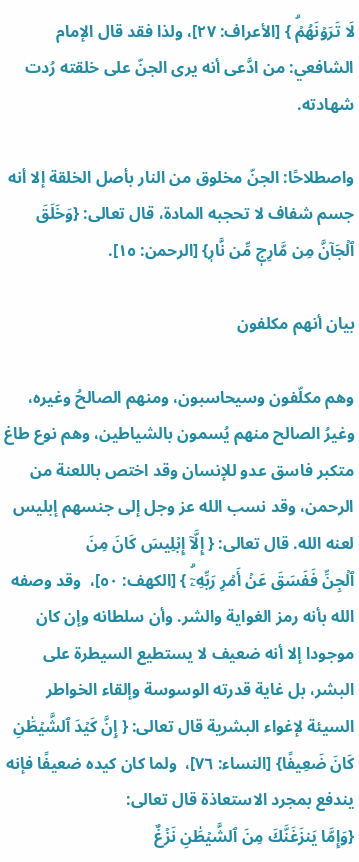لَا تَرَوۡنَهُمۡۗ } [الأعراف: ٢٧]، ولذا فقد قال الإمام الشافعي: من ادَّعى أنه يرى الجنّ على خلقته رُدت شهادته.

واصطلاحًا: الجنّ مخلوق من النار بأصل الخلقة إلا أنه جسم شفاف لا تحجبه المادة، قال تعالى: {وَخَلَقَ ٱلۡجَآنَّ مِن مَّارِجٖ مِّن نَّارٖ} [الرحمن: ١٥].

بيان أنهم مكلفون

وهم مكلّفون وسيحاسبون، ومنهم الصالحُ وغيره، وغيرُ الصالح منهم يُسمون بالشياطين، وهم نوع طاغ متكبر فاسق عدو للإنسان وقد اختص باللعنة من الرحمن، وقد نسب الله عز وجل إلى جنسهم إبليس لعنه الله. قال تعالى: { إِلَّآ إِبۡلِيسَ كَانَ مِنَ ٱلۡجِنِّ ‌فَفَسَقَ ‌عَنۡ ‌أَمۡرِ رَبِّهِۦٓۗ } [الكهف: ٥٠]،  وقد وصفه الله بأنه رمز الغواية والشر. وأن سلطانه وإن كان موجودا إلا أنه ضعيف لا يستطيع السيطرة على البشر، بل غاية قدرته الوسوسة وإلقاء الخواطر السيئة لإغواء البشرية قال تعالى: { إِنَّ ‌كَيۡدَ ‌ٱلشَّيۡطَٰنِ كَانَ ضَعِيفًا} [النساء: ٧٦]،  ولما كان كيده ضعيفًا فإنه يندفع بمجرد الاستعاذة قال تعالى: {وَإِمَّا ‌يَنزَغَنَّكَ ‌مِنَ ‌ٱلشَّيۡطَٰنِ نَزۡغٌ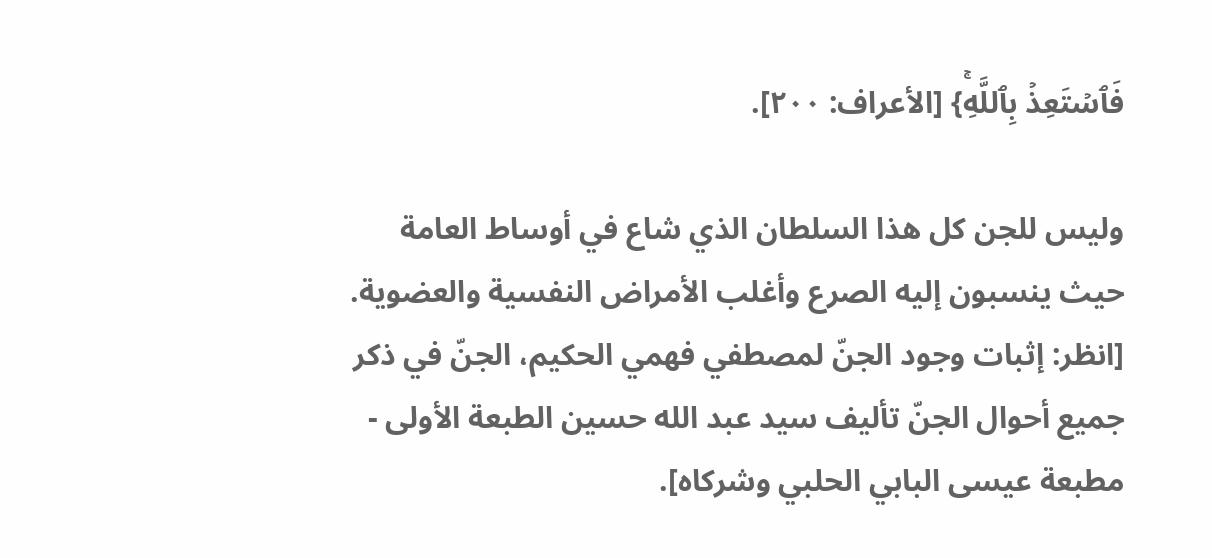فَٱسۡتَعِذۡ بِٱللَّهِۚ} [الأعراف: ٢٠٠].

وليس للجن كل هذا السلطان الذي شاع في أوساط العامة حيث ينسبون إليه الصرع وأغلب الأمراض النفسية والعضوية. [انظر: إثبات وجود الجنّ لمصطفي فهمي الحكيم، الجنّ في ذكر جميع أحوال الجنّ تأليف سيد عبد الله حسين الطبعة الأولى - مطبعة عيسى البابي الحلبي وشركاه].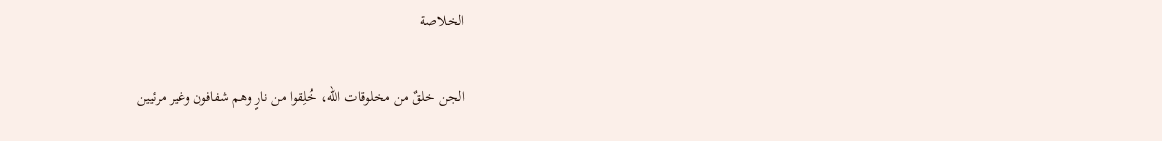الخلاصة

الجن خلقٌ من مخلوقات الله، خُلِقوا من نارٍ وهم شفافون وغير مرئيين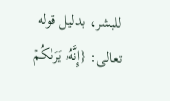للبشر، بدليل قوله تعالى: {إِنَّهُۥ يَرَىٰكُمۡ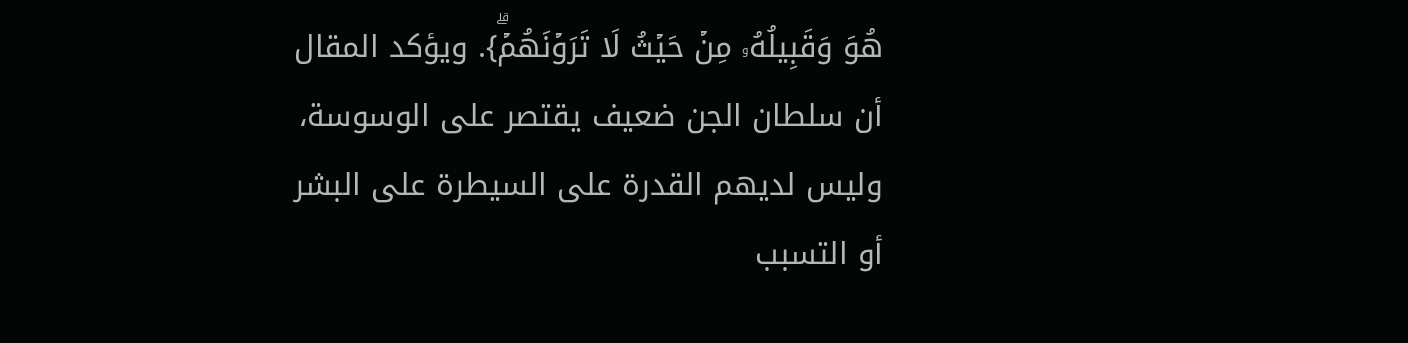هُوَ وَقَبِيلُهُۥ مِنۡ حَيۡثُ لَا تَرَوۡنَهُمۡۗ}. ويؤكد المقال أن سلطان الجن ضعيف يقتصر على الوسوسة، وليس لديهم القدرة على السيطرة على البشر أو التسبب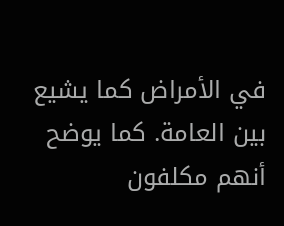في الأمراض كما يشيع بين العامة. كما يوضح أنهم مكلفون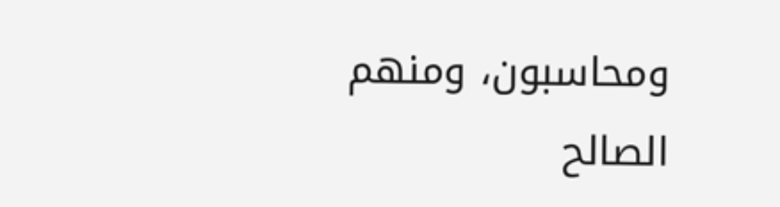ومحاسبون، ومنهم الصالح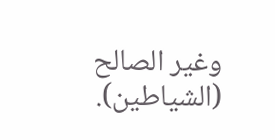وغير الصالح (الشياطين).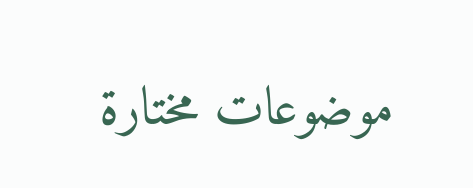موضوعات مختارة